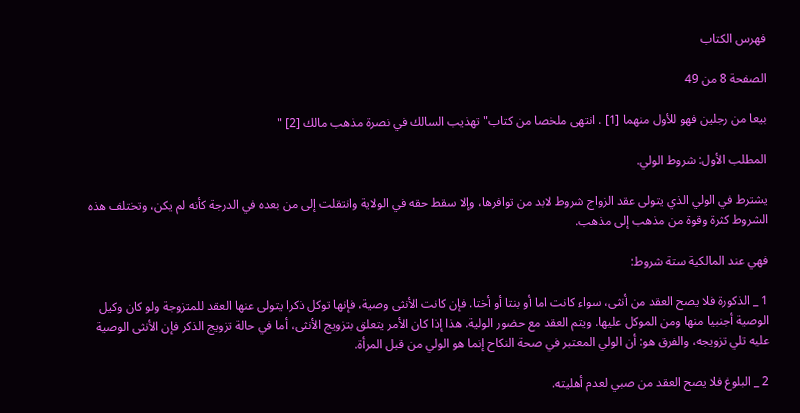فهرس الكتاب

الصفحة 8 من 49

بيعا من رجلين فهو للأول منهما [1] . انتهى ملخصا من كتاب"تهذيب السالك في نصرة مذهب مالك [2] "

المطلب الأول: شروط الولي.

يشترط في الولي الذي يتولى عقد الزواج شروط لابد من توافرها، وإلا سقط حقه في الولاية وانتقلت إلى من بعده في الدرجة كأنه لم يكن، وتختلف هذه الشروط كثرة وقوة من مذهب إلى مذهب.

فهي عند المالكية ستة شروط:

1 _ الذكورة فلا يصح العقد من أنثى، سواء كانت اما أو بنتا أو أختا. فإن كانت الأنثى وصية، فإنها توكل ذكرا يتولى عنها العقد للمتزوجة ولو كان وكيل الوصية أجنبيا منها ومن الموكل عليها. ويتم العقد مع حضور الولية. هذا إذا كان الأمر يتعلق بتزويج الأنثى، أما في حالة تزويج الذكر فإن الأنثى الوصية عليه تلي تزويجه، والفرق هو: أن الولي المعتبر في صحة النكاح إنما هو الولي من قبل المرأة.

2 _ البلوغ فلا يصح العقد من صبي لعدم أهليته.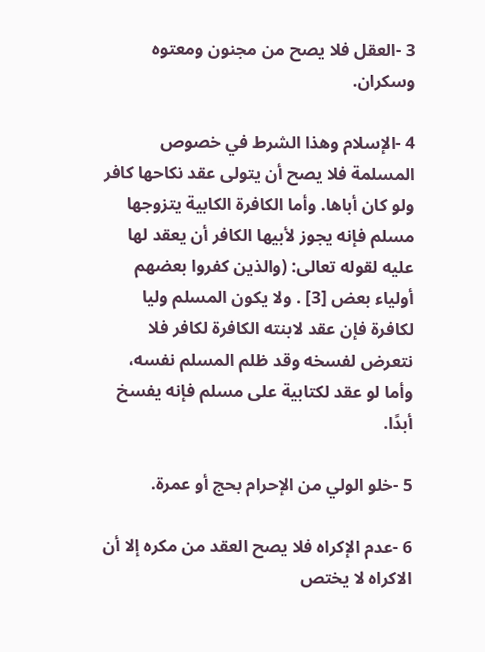3 -العقل فلا يصح من مجنون ومعتوه وسكران.

4 -الإسلام وهذا الشرط في خصوص المسلمة فلا يصح أن يتولى عقد نكاحها كافر ولو كان أباها. وأما الكافرة الكابية يتزوجها مسلم فإنه يجوز لأبيها الكافر أن يعقد لها عليه لقوله تعالى: (والذين كفروا بعضهم أولياء بعض [3] . ولا يكون المسلم وليا لكافرة فإن عقد لابنته الكافرة لكافر فلا نتعرض لفسخه وقد ظلم المسلم نفسه، وأما لو عقد لكتابية على مسلم فإنه يفسخ أبدًا.

5 -خلو الولي من الإحرام بحج أو عمرة.

6 -عدم الإكراه فلا يصح العقد من مكره إلا أن الاكراه لا يختص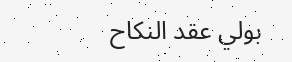بولي عقد النكاح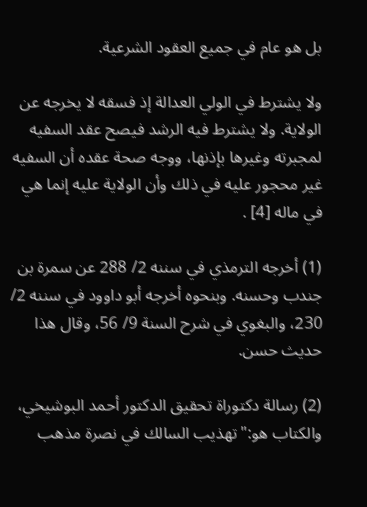بل هو عام في جميع العقود الشرعية.

ولا يشترط في الولي العدالة إذ فسقه لا يخرجه عن الولاية. ولا يشترط فيه الرشد فيصح عقد السفيه لمجبرته وغيرها بإذنها، ووجه صحة عقده أن السفيه غير محجور عليه في ذلك وأن الولاية عليه إنما هي في ماله [4] .

(1) أخرجه الترمذي في سننه 2/ 288 عن سمرة بن جندب وحسنه. وبنحوه أخرجه أبو داوود في سننه 2/ 230، والبغوي في شرح السنة 9/ 56، وقال هذا حديث حسن.

(2) رسالة دكتوراة تحقيق الدكتور أحمد البوشيخي، والكتاب هو:"تهذيب السالك في نصرة مذهب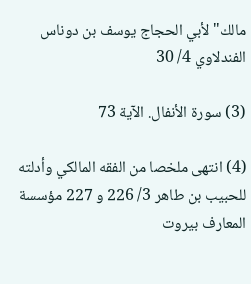مالك"لأبي الحجاج يوسف بن دوناس الفندلاوي 4/ 30

(3) سورة الأنفال. الآية 73

(4) انتهى ملخصا من الفقه المالكي وأدلته للحبيب بن طاهر 3/ 226 و 227 مؤسسة المعارف بيروت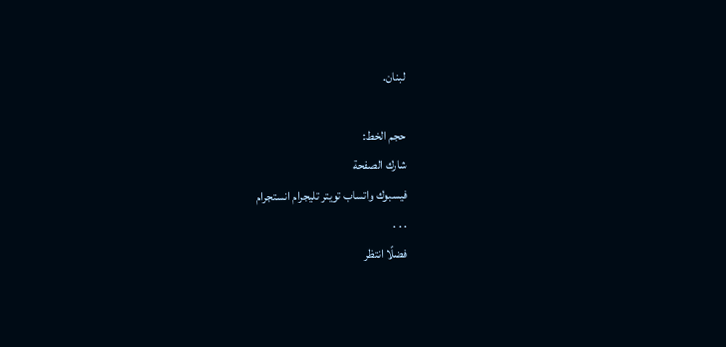لبنان.

حجم الخط:
شارك الصفحة
فيسبوك واتساب تويتر تليجرام انستجرام
. . .
فضلًا انتظر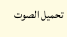تحميل الصوت